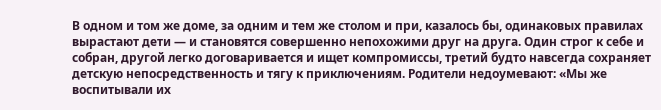В одном и том же доме, за одним и тем же столом и при, казалось бы, одинаковых правилах вырастают дети — и становятся совершенно непохожими друг на друга. Один строг к себе и собран, другой легко договаривается и ищет компромиссы, третий будто навсегда сохраняет детскую непосредственность и тягу к приключениям. Родители недоумевают: «Мы же воспитывали их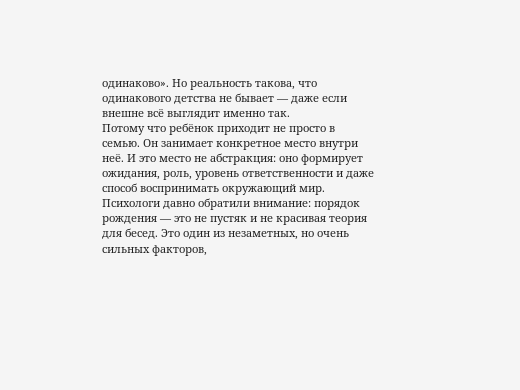одинаково». Но реальность такова, что одинакового детства не бывает — даже если внешне всё выглядит именно так.
Потому что ребёнок приходит не просто в семью. Он занимает конкретное место внутри неё. И это место не абстракция: оно формирует ожидания, роль, уровень ответственности и даже способ воспринимать окружающий мир.
Психологи давно обратили внимание: порядок рождения — это не пустяк и не красивая теория для бесед. Это один из незаметных, но очень сильных факторов,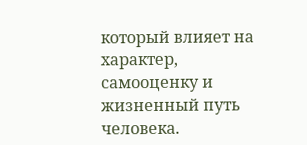который влияет на характер, самооценку и жизненный путь человека.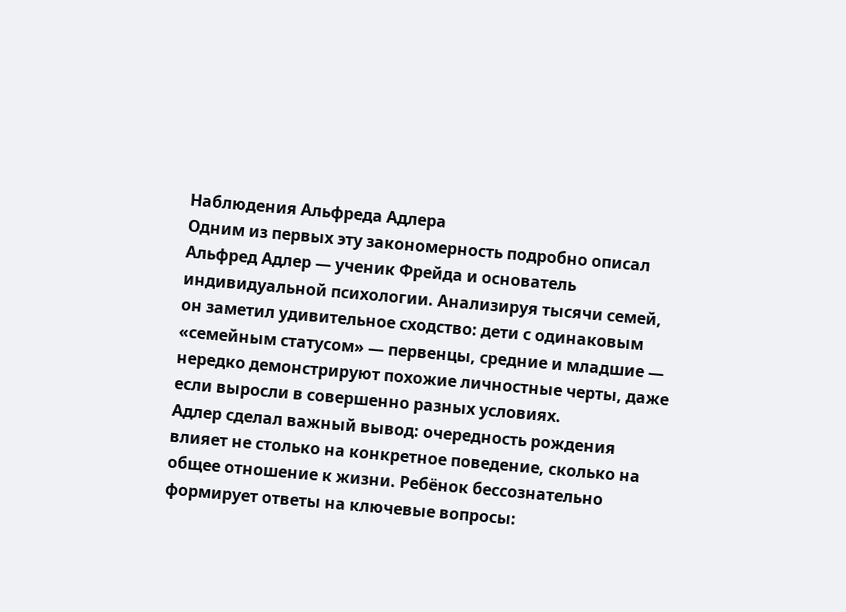Наблюдения Альфреда Адлера
Одним из первых эту закономерность подробно описал Альфред Адлер — ученик Фрейда и основатель индивидуальной психологии. Анализируя тысячи семей, он заметил удивительное сходство: дети с одинаковым «семейным статусом» — первенцы, средние и младшие — нередко демонстрируют похожие личностные черты, даже если выросли в совершенно разных условиях.
Адлер сделал важный вывод: очередность рождения влияет не столько на конкретное поведение, сколько на общее отношение к жизни. Ребёнок бессознательно формирует ответы на ключевые вопросы: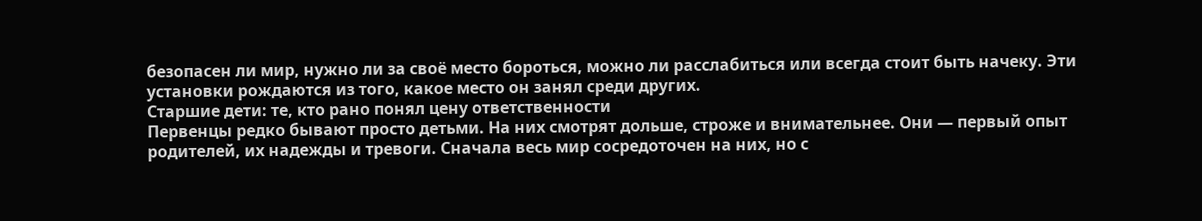безопасен ли мир, нужно ли за своё место бороться, можно ли расслабиться или всегда стоит быть начеку. Эти установки рождаются из того, какое место он занял среди других.
Старшие дети: те, кто рано понял цену ответственности
Первенцы редко бывают просто детьми. На них смотрят дольше, строже и внимательнее. Они — первый опыт родителей, их надежды и тревоги. Сначала весь мир сосредоточен на них, но с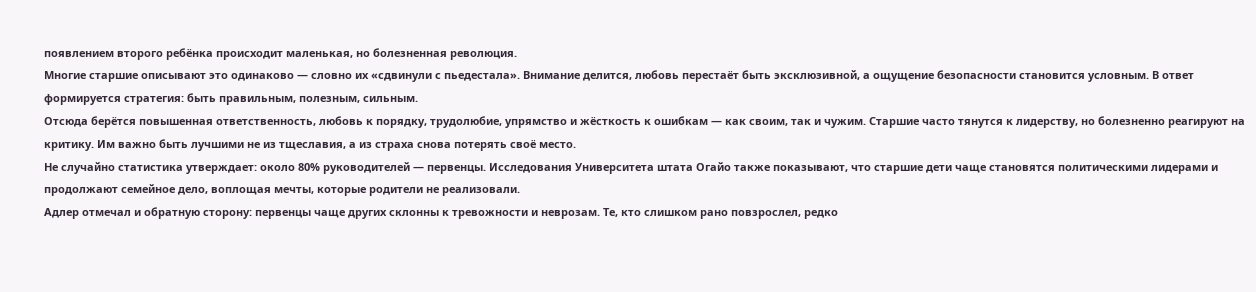появлением второго ребёнка происходит маленькая, но болезненная революция.
Многие старшие описывают это одинаково — словно их «сдвинули с пьедестала». Внимание делится, любовь перестаёт быть эксклюзивной, а ощущение безопасности становится условным. В ответ формируется стратегия: быть правильным, полезным, сильным.
Отсюда берётся повышенная ответственность, любовь к порядку, трудолюбие, упрямство и жёсткость к ошибкам — как своим, так и чужим. Старшие часто тянутся к лидерству, но болезненно реагируют на критику. Им важно быть лучшими не из тщеславия, а из страха снова потерять своё место.
Не случайно статистика утверждает: около 80% руководителей — первенцы. Исследования Университета штата Огайо также показывают, что старшие дети чаще становятся политическими лидерами и продолжают семейное дело, воплощая мечты, которые родители не реализовали.
Адлер отмечал и обратную сторону: первенцы чаще других склонны к тревожности и неврозам. Те, кто слишком рано повзрослел, редко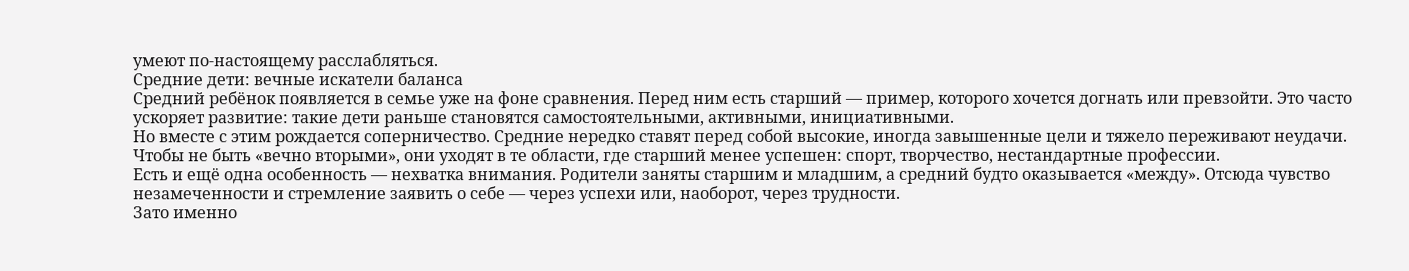умеют по-настоящему расслабляться.
Средние дети: вечные искатели баланса
Средний ребёнок появляется в семье уже на фоне сравнения. Перед ним есть старший — пример, которого хочется догнать или превзойти. Это часто ускоряет развитие: такие дети раньше становятся самостоятельными, активными, инициативными.
Но вместе с этим рождается соперничество. Средние нередко ставят перед собой высокие, иногда завышенные цели и тяжело переживают неудачи. Чтобы не быть «вечно вторыми», они уходят в те области, где старший менее успешен: спорт, творчество, нестандартные профессии.
Есть и ещё одна особенность — нехватка внимания. Родители заняты старшим и младшим, а средний будто оказывается «между». Отсюда чувство незамеченности и стремление заявить о себе — через успехи или, наоборот, через трудности.
Зато именно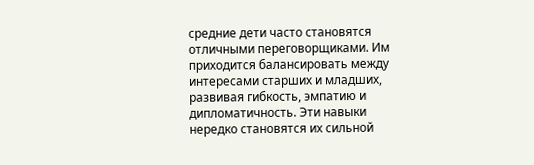средние дети часто становятся отличными переговорщиками. Им приходится балансировать между интересами старших и младших, развивая гибкость, эмпатию и дипломатичность. Эти навыки нередко становятся их сильной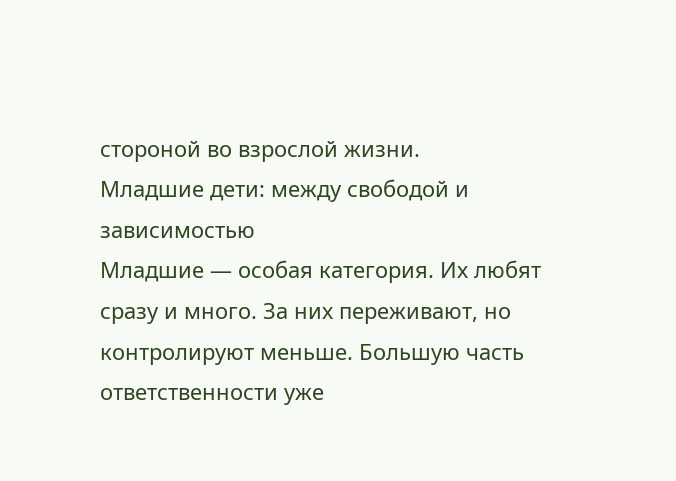стороной во взрослой жизни.
Младшие дети: между свободой и зависимостью
Младшие — особая категория. Их любят сразу и много. За них переживают, но контролируют меньше. Большую часть ответственности уже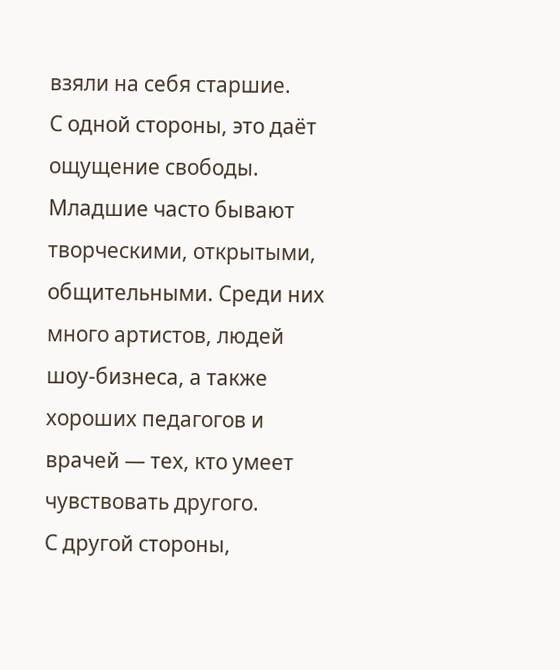взяли на себя старшие.
С одной стороны, это даёт ощущение свободы. Младшие часто бывают творческими, открытыми, общительными. Среди них много артистов, людей шоу-бизнеса, а также хороших педагогов и врачей — тех, кто умеет чувствовать другого.
С другой стороны,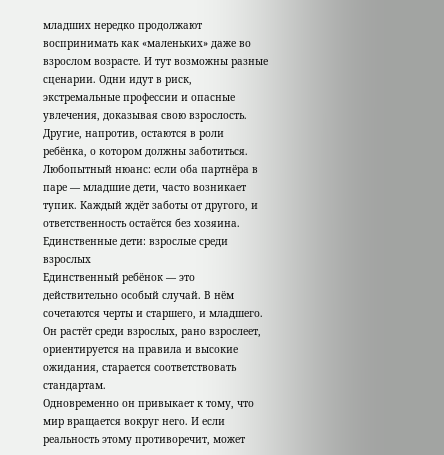младших нередко продолжают воспринимать как «маленьких» даже во взрослом возрасте. И тут возможны разные сценарии. Одни идут в риск, экстремальные профессии и опасные увлечения, доказывая свою взрослость. Другие, напротив, остаются в роли ребёнка, о котором должны заботиться.
Любопытный нюанс: если оба партнёра в паре — младшие дети, часто возникает тупик. Каждый ждёт заботы от другого, и ответственность остаётся без хозяина.
Единственные дети: взрослые среди взрослых
Единственный ребёнок — это действительно особый случай. В нём сочетаются черты и старшего, и младшего. Он растёт среди взрослых, рано взрослеет, ориентируется на правила и высокие ожидания, старается соответствовать стандартам.
Одновременно он привыкает к тому, что мир вращается вокруг него. И если реальность этому противоречит, может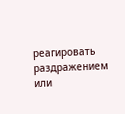реагировать раздражением или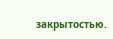закрытостью.